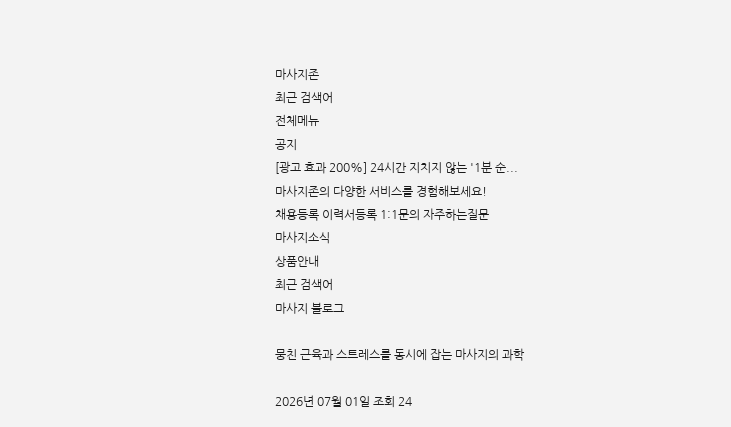마사지존
최근 검색어
전체메뉴
공지
[광고 효과 200%] 24시간 지치지 않는 '1분 순...
마사지존의 다양한 서비스를 경험해보세요!
채용등록 이력서등록 1:1문의 자주하는질문
마사지소식
상품안내
최근 검색어
마사지 블로그

뭉친 근육과 스트레스를 동시에 잡는 마사지의 과학

2026년 07월 01일 조회 24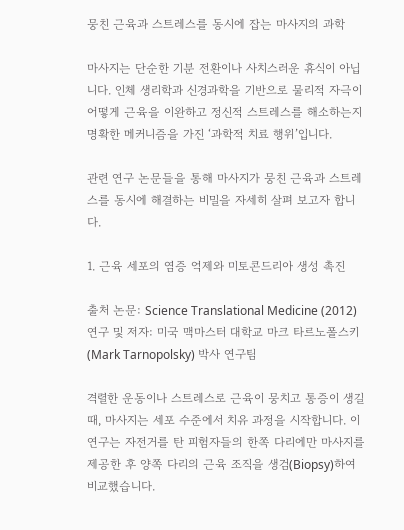뭉친 근육과 스트레스를 동시에 잡는 마사지의 과학

마사지는 단순한 기분 전환이나 사치스러운 휴식이 아닙니다. 인체 생리학과 신경과학을 기반으로 물리적 자극이 어떻게 근육을 이완하고 정신적 스트레스를 해소하는지 명확한 메커니즘을 가진 ‘과학적 치료 행위’입니다.

관련 연구 논문들을 통해 마사지가 뭉친 근육과 스트레스를 동시에 해결하는 비밀을 자세히 살펴 보고자 합니다.

1. 근육 세포의 염증 억제와 미토콘드리아 생성 촉진

출처 논문: Science Translational Medicine (2012) 연구 및 저자: 미국 맥마스터 대학교 마크 타르노폴스키(Mark Tarnopolsky) 박사 연구팀

격렬한 운동이나 스트레스로 근육이 뭉치고 통증이 생길 때, 마사지는 세포 수준에서 치유 과정을 시작합니다. 이 연구는 자전거를 탄 피험자들의 한쪽 다리에만 마사지를 제공한 후 양쪽 다리의 근육 조직을 생검(Biopsy)하여 비교했습니다.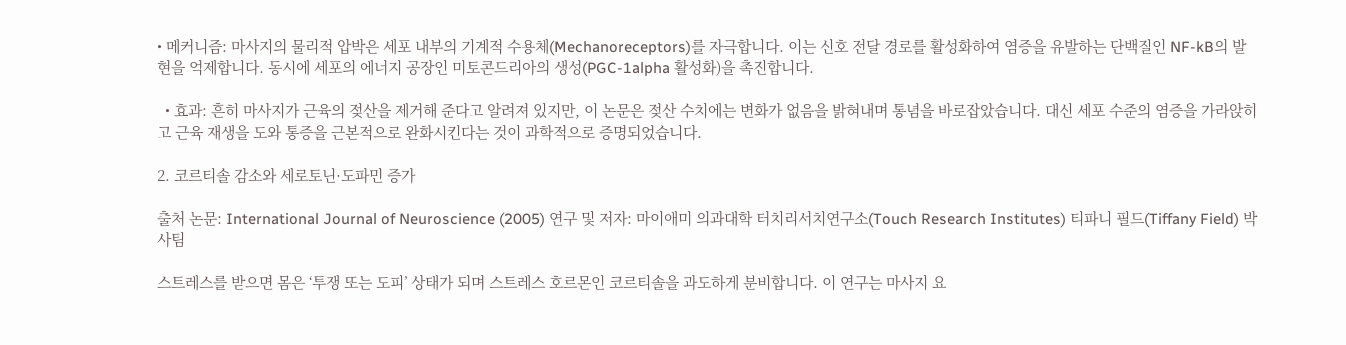• 메커니즘: 마사지의 물리적 압박은 세포 내부의 기계적 수용체(Mechanoreceptors)를 자극합니다. 이는 신호 전달 경로를 활성화하여 염증을 유발하는 단백질인 NF-kB의 발현을 억제합니다. 동시에 세포의 에너지 공장인 미토콘드리아의 생성(PGC-1alpha 활성화)을 촉진합니다.

  • 효과: 흔히 마사지가 근육의 젖산을 제거해 준다고 알려져 있지만, 이 논문은 젖산 수치에는 변화가 없음을 밝혀내며 통념을 바로잡았습니다. 대신 세포 수준의 염증을 가라앉히고 근육 재생을 도와 통증을 근본적으로 완화시킨다는 것이 과학적으로 증명되었습니다.

2. 코르티솔 감소와 세로토닌·도파민 증가

출처 논문: International Journal of Neuroscience (2005) 연구 및 저자: 마이애미 의과대학 터치리서치연구소(Touch Research Institutes) 티파니 필드(Tiffany Field) 박사팀

스트레스를 받으면 몸은 ‘투쟁 또는 도피’ 상태가 되며 스트레스 호르몬인 코르티솔을 과도하게 분비합니다. 이 연구는 마사지 요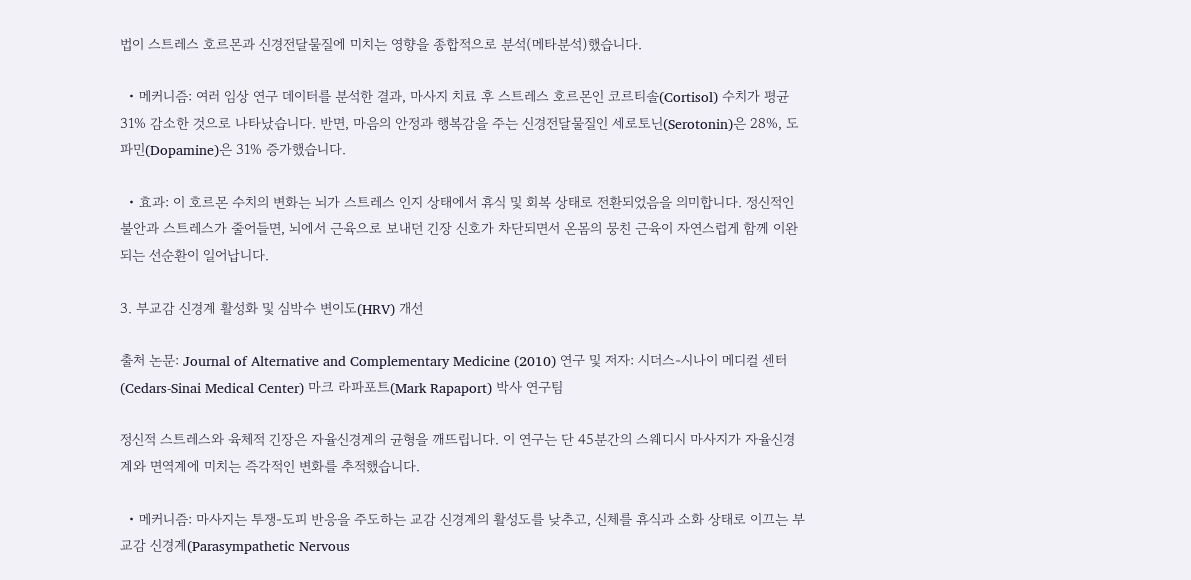법이 스트레스 호르몬과 신경전달물질에 미치는 영향을 종합적으로 분석(메타분석)했습니다.

  • 메커니즘: 여러 임상 연구 데이터를 분석한 결과, 마사지 치료 후 스트레스 호르몬인 코르티솔(Cortisol) 수치가 평균 31% 감소한 것으로 나타났습니다. 반면, 마음의 안정과 행복감을 주는 신경전달물질인 세로토닌(Serotonin)은 28%, 도파민(Dopamine)은 31% 증가했습니다.

  • 효과: 이 호르몬 수치의 변화는 뇌가 스트레스 인지 상태에서 휴식 및 회복 상태로 전환되었음을 의미합니다. 정신적인 불안과 스트레스가 줄어들면, 뇌에서 근육으로 보내던 긴장 신호가 차단되면서 온몸의 뭉친 근육이 자연스럽게 함께 이완되는 선순환이 일어납니다.

3. 부교감 신경계 활성화 및 심박수 변이도(HRV) 개선

출처 논문: Journal of Alternative and Complementary Medicine (2010) 연구 및 저자: 시더스-시나이 메디컬 센터(Cedars-Sinai Medical Center) 마크 라파포트(Mark Rapaport) 박사 연구팀

정신적 스트레스와 육체적 긴장은 자율신경계의 균형을 깨뜨립니다. 이 연구는 단 45분간의 스웨디시 마사지가 자율신경계와 면역계에 미치는 즉각적인 변화를 추적했습니다.

  • 메커니즘: 마사지는 투쟁-도피 반응을 주도하는 교감 신경계의 활성도를 낮추고, 신체를 휴식과 소화 상태로 이끄는 부교감 신경계(Parasympathetic Nervous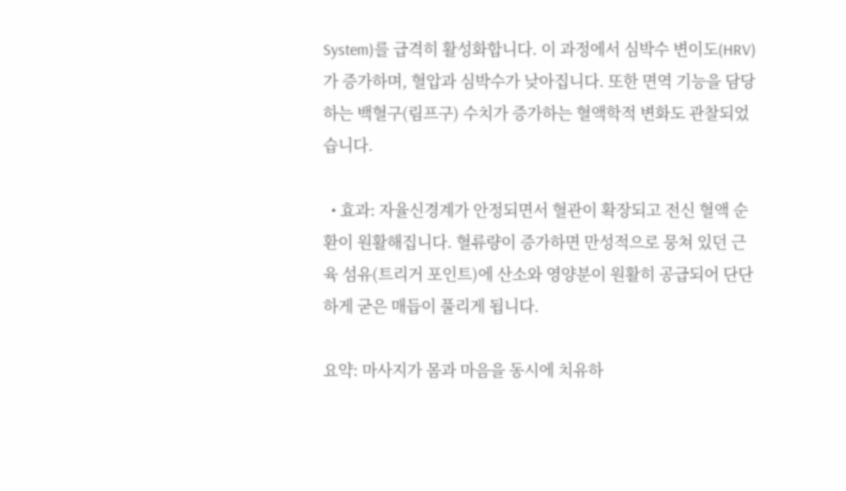System)를 급격히 활성화합니다. 이 과정에서 심박수 변이도(HRV)가 증가하며, 혈압과 심박수가 낮아집니다. 또한 면역 기능을 담당하는 백혈구(림프구) 수치가 증가하는 혈액학적 변화도 관찰되었습니다.

  • 효과: 자율신경계가 안정되면서 혈관이 확장되고 전신 혈액 순환이 원활해집니다. 혈류량이 증가하면 만성적으로 뭉쳐 있던 근육 섬유(트리거 포인트)에 산소와 영양분이 원활히 공급되어 단단하게 굳은 매듭이 풀리게 됩니다.

요약: 마사지가 몸과 마음을 동시에 치유하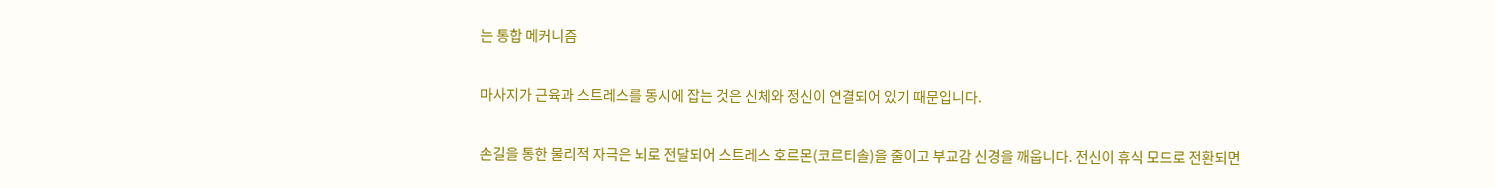는 통합 메커니즘

마사지가 근육과 스트레스를 동시에 잡는 것은 신체와 정신이 연결되어 있기 때문입니다.

손길을 통한 물리적 자극은 뇌로 전달되어 스트레스 호르몬(코르티솔)을 줄이고 부교감 신경을 깨웁니다. 전신이 휴식 모드로 전환되면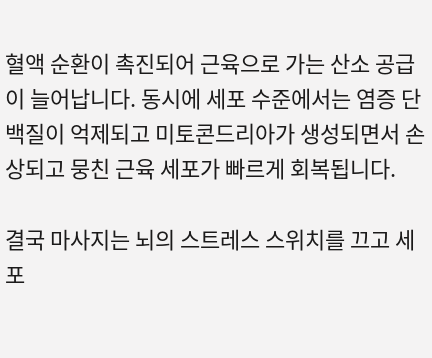혈액 순환이 촉진되어 근육으로 가는 산소 공급이 늘어납니다. 동시에 세포 수준에서는 염증 단백질이 억제되고 미토콘드리아가 생성되면서 손상되고 뭉친 근육 세포가 빠르게 회복됩니다.

결국 마사지는 뇌의 스트레스 스위치를 끄고 세포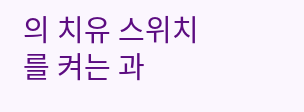의 치유 스위치를 켜는 과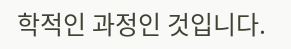학적인 과정인 것입니다.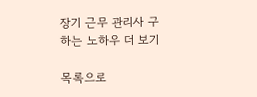장기 근무 관리사 구하는 노하우 더 보기

목록으로